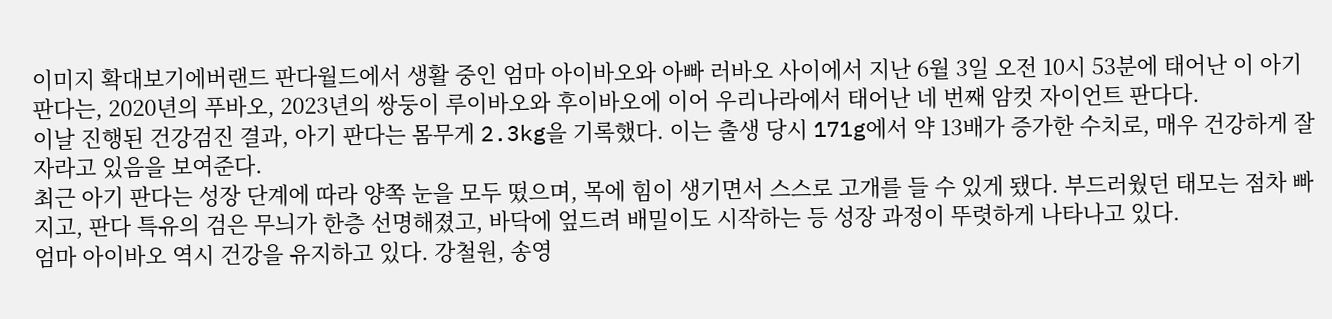이미지 확대보기에버랜드 판다월드에서 생활 중인 엄마 아이바오와 아빠 러바오 사이에서 지난 6월 3일 오전 10시 53분에 태어난 이 아기 판다는, 2020년의 푸바오, 2023년의 쌍둥이 루이바오와 후이바오에 이어 우리나라에서 태어난 네 번째 암컷 자이언트 판다다.
이날 진행된 건강검진 결과, 아기 판다는 몸무게 2.3kg을 기록했다. 이는 출생 당시 171g에서 약 13배가 증가한 수치로, 매우 건강하게 잘 자라고 있음을 보여준다.
최근 아기 판다는 성장 단계에 따라 양쪽 눈을 모두 떴으며, 목에 힘이 생기면서 스스로 고개를 들 수 있게 됐다. 부드러웠던 태모는 점차 빠지고, 판다 특유의 검은 무늬가 한층 선명해졌고, 바닥에 엎드려 배밀이도 시작하는 등 성장 과정이 뚜렷하게 나타나고 있다.
엄마 아이바오 역시 건강을 유지하고 있다. 강철원, 송영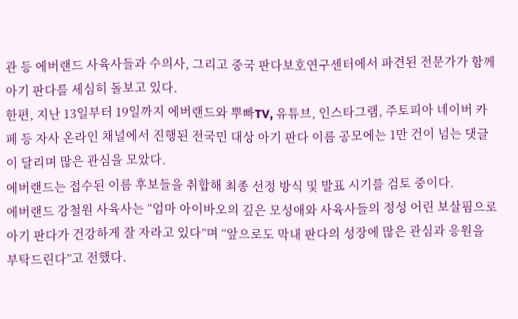관 등 에버랜드 사육사들과 수의사, 그리고 중국 판다보호연구센터에서 파견된 전문가가 함께 아기 판다를 세심히 돌보고 있다.
한편, 지난 13일부터 19일까지 에버랜드와 뿌빠TV, 유튜브, 인스타그램, 주토피아 네이버 카페 등 자사 온라인 채널에서 진행된 전국민 대상 아기 판다 이름 공모에는 1만 건이 넘는 댓글이 달리며 많은 관심을 모았다.
에버랜드는 접수된 이름 후보들을 취합해 최종 선정 방식 및 발표 시기를 검토 중이다.
에버랜드 강철원 사육사는 “엄마 아이바오의 깊은 모성애와 사육사들의 정성 어린 보살핌으로 아기 판다가 건강하게 잘 자라고 있다”며 “앞으로도 막내 판다의 성장에 많은 관심과 응원을 부탁드린다”고 전했다.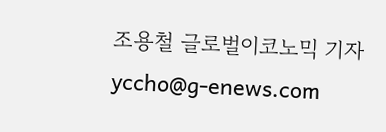조용철 글로벌이코노믹 기자 yccho@g-enews.com